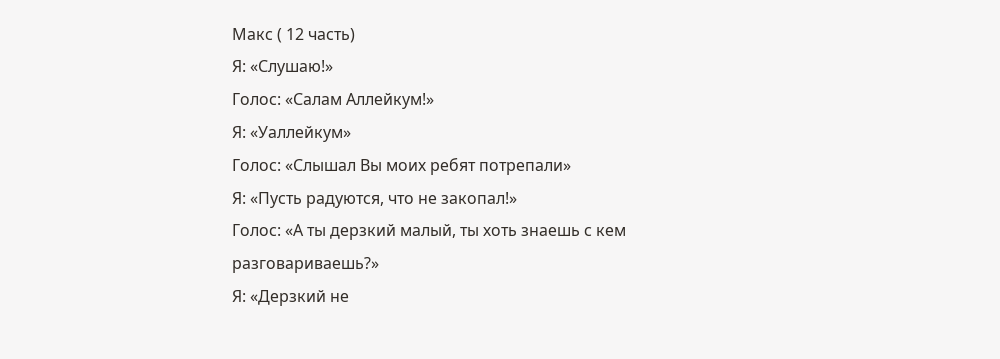Макс ( 12 часть)
Я: «Слушаю!»
Голос: «Салам Аллейкум!»
Я: «Уаллейкум»
Голос: «Слышал Вы моих ребят потрепали»
Я: «Пусть радуются, что не закопал!»
Голос: «А ты дерзкий малый, ты хоть знаешь с кем разговариваешь?»
Я: «Дерзкий не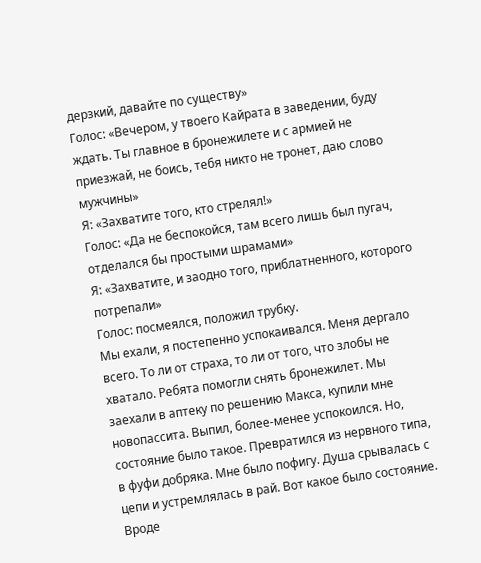дерзкий, давайте по существу»
Голос: «Вечером, у твоего Кайрата в заведении, буду ждать. Ты главное в бронежилете и с армией не приезжай, не боись, тебя никто не тронет, даю слово мужчины»
Я: «Захватите того, кто стрелял!»
Голос: «Да не беспокойся, там всего лишь был пугач, отделался бы простыми шрамами»
Я: «Захватите, и заодно того, приблатненного, которого потрепали»
Голос: посмеялся, положил трубку.
Мы ехали, я постепенно успокаивался. Меня дергало всего. То ли от страха, то ли от того, что злобы не хватало. Ребята помогли снять бронежилет. Мы заехали в аптеку по решению Макса, купили мне новопассита. Выпил, более-менее успокоился. Но, состояние было такое. Превратился из нервного типа, в фуфи добряка. Мне было пофигу. Душа срывалась с цепи и устремлялась в рай. Вот какое было состояние. Вроде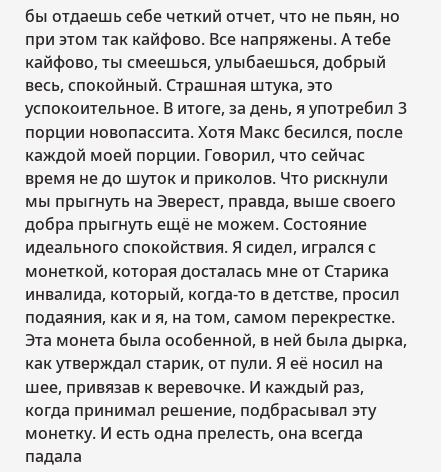бы отдаешь себе четкий отчет, что не пьян, но при этом так кайфово. Все напряжены. А тебе кайфово, ты смеешься, улыбаешься, добрый весь, спокойный. Страшная штука, это успокоительное. В итоге, за день, я употребил 3 порции новопассита. Хотя Макс бесился, после каждой моей порции. Говорил, что сейчас время не до шуток и приколов. Что рискнули мы прыгнуть на Эверест, правда, выше своего добра прыгнуть ещё не можем. Состояние идеального спокойствия. Я сидел, игрался с монеткой, которая досталась мне от Старика инвалида, который, когда-то в детстве, просил подаяния, как и я, на том, самом перекрестке. Эта монета была особенной, в ней была дырка, как утверждал старик, от пули. Я её носил на шее, привязав к веревочке. И каждый раз, когда принимал решение, подбрасывал эту монетку. И есть одна прелесть, она всегда падала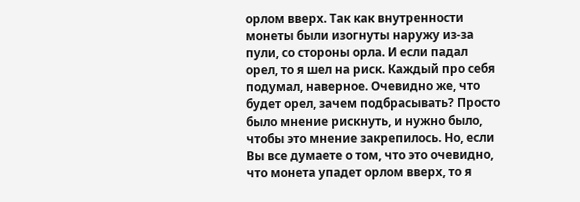орлом вверх. Так как внутренности монеты были изогнуты наружу из-за пули, со стороны орла. И если падал орел, то я шел на риск. Каждый про себя подумал, наверное. Очевидно же, что будет орел, зачем подбрасывать? Просто было мнение рискнуть, и нужно было, чтобы это мнение закрепилось. Но, если Вы все думаете о том, что это очевидно, что монета упадет орлом вверх, то я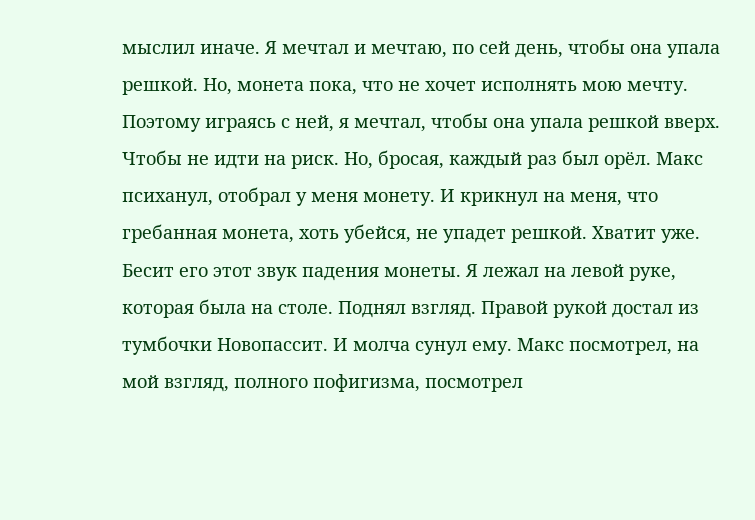мыслил иначе. Я мечтал и мечтаю, по сей день, чтобы она упала решкой. Но, монета пока, что не хочет исполнять мою мечту. Поэтому играясь с ней, я мечтал, чтобы она упала решкой вверх. Чтобы не идти на риск. Но, бросая, каждый раз был орёл. Макс психанул, отобрал у меня монету. И крикнул на меня, что гребанная монета, хоть убейся, не упадет решкой. Хватит уже. Бесит его этот звук падения монеты. Я лежал на левой руке, которая была на столе. Поднял взгляд. Правой рукой достал из тумбочки Новопассит. И молча сунул ему. Макс посмотрел, на мой взгляд, полного пофигизма, посмотрел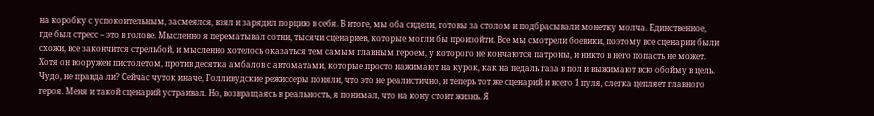на коробку с успокоительным, засмеялся, взял и зарядил порцию в себя. В итоге, мы оба сидели, готовы за столом и подбрасывали монетку молча. Единственное, где был стресс – это в голове. Мысленно я перематывал сотни, тысячи сценариев, которые могли бы произойти. Все мы смотрели боевики, поэтому все сценарии были схожи, все закончится стрельбой, и мысленно хотелось оказаться тем самым главным героем, у которого не кончаются патроны, и никто в него попасть не может. Хотя он вооружен пистолетом, против десятка амбалов с автоматами, которые просто нажимают на курок, как на педаль газа в пол и выжимают всю обойму в цель. Чудо, не правда ли? Сейчас чуток иначе, Голливудские режиссеры поняли, что это не реалистично, и теперь тот же сценарий и всего 1 пуля, слегка цепляет главного героя. Меня и такой сценарий устраивал. Но, возвращаясь в реальность, я понимал, что на кону стоит жизнь. Я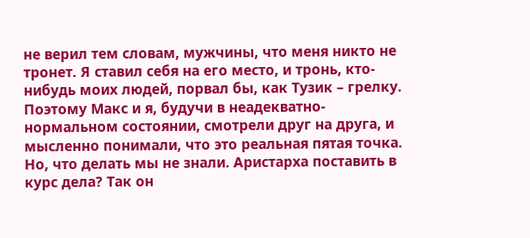не верил тем словам, мужчины, что меня никто не тронет. Я ставил себя на его место, и тронь, кто-нибудь моих людей, порвал бы, как Тузик – грелку. Поэтому Макс и я, будучи в неадекватно-нормальном состоянии, смотрели друг на друга, и мысленно понимали, что это реальная пятая точка. Но, что делать мы не знали. Аристарха поставить в курс дела? Так он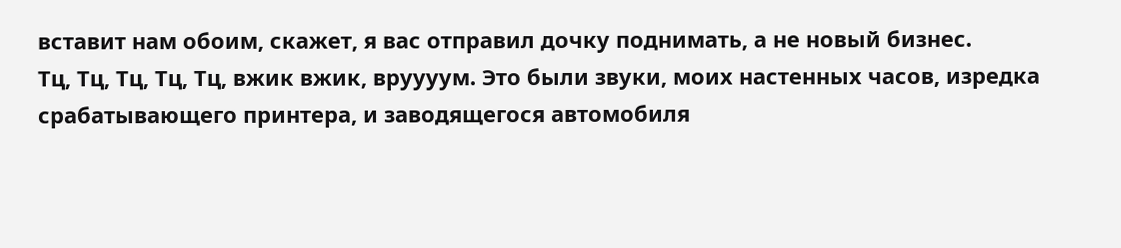вставит нам обоим, скажет, я вас отправил дочку поднимать, а не новый бизнес.
Тц, Тц, Тц, Тц, Тц, вжик вжик, вруууум. Это были звуки, моих настенных часов, изредка срабатывающего принтера, и заводящегося автомобиля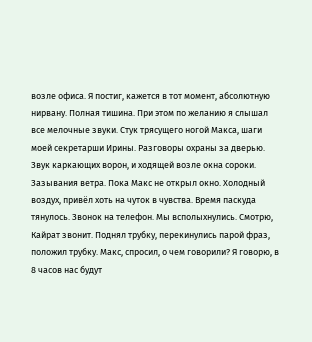возле офиса. Я постиг, кажется в тот момент, абсолютную нирвану. Полная тишина. При этом по желанию я слышал все мелочные звуки. Стук трясущего ногой Макса, шаги моей секретарши Ирины. Разговоры охраны за дверью. Звук каркающих ворон, и ходящей возле окна сороки. Зазывания ветра. Пока Макс не открыл окно. Холодный воздух, привёл хоть на чуток в чувства. Время паскуда тянулось. Звонок на телефон. Мы всполыхнулись. Смотрю, Кайрат звонит. Поднял трубку, перекинулись парой фраз, положил трубку. Макс, спросил, о чем говорили? Я говорю, в 8 часов нас будут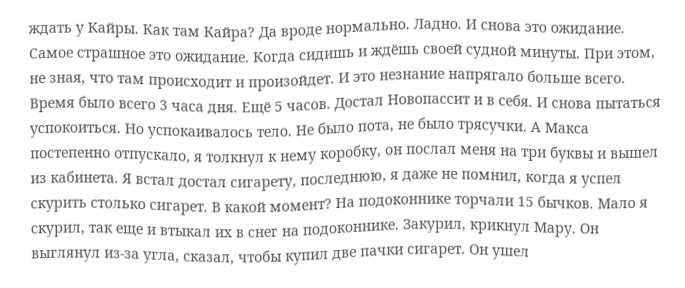ждать у Кайры. Как там Кайра? Да вроде нормально. Ладно. И снова это ожидание. Самое страшное это ожидание. Когда сидишь и ждёшь своей судной минуты. При этом, не зная, что там происходит и произойдет. И это незнание напрягало больше всего. Время было всего 3 часа дня. Ещё 5 часов. Достал Новопассит и в себя. И снова пытаться успокоиться. Но успокаивалось тело. Не было пота, не было трясучки. А Макса постепенно отпускало, я толкнул к нему коробку, он послал меня на три буквы и вышел из кабинета. Я встал достал сигарету, последнюю, я даже не помнил, когда я успел скурить столько сигарет. В какой момент? На подоконнике торчали 15 бычков. Мало я скурил, так еще и втыкал их в снег на подоконнике. Закурил, крикнул Мару. Он выглянул из-за угла, сказал, чтобы купил две пачки сигарет. Он ушел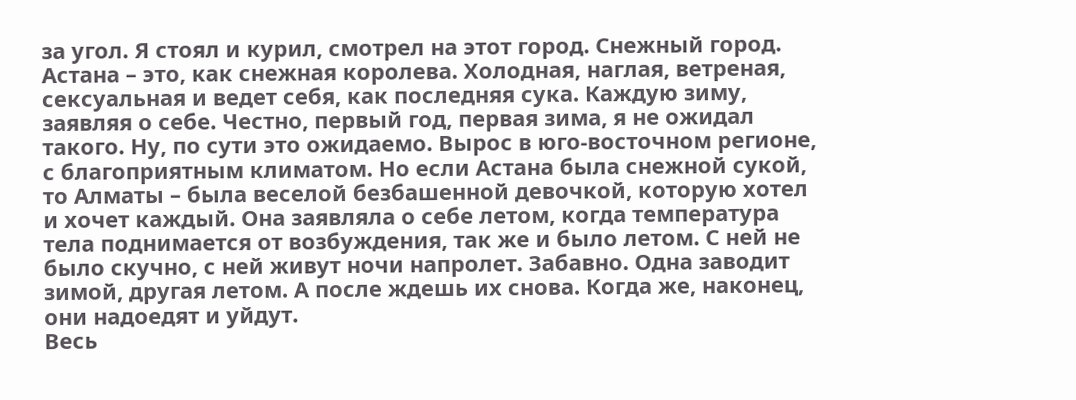за угол. Я стоял и курил, смотрел на этот город. Снежный город. Астана – это, как снежная королева. Холодная, наглая, ветреная, сексуальная и ведет себя, как последняя сука. Каждую зиму, заявляя о себе. Честно, первый год, первая зима, я не ожидал такого. Ну, по сути это ожидаемо. Вырос в юго-восточном регионе, с благоприятным климатом. Но если Астана была снежной сукой, то Алматы – была веселой безбашенной девочкой, которую хотел и хочет каждый. Она заявляла о себе летом, когда температура тела поднимается от возбуждения, так же и было летом. С ней не было скучно, с ней живут ночи напролет. Забавно. Одна заводит зимой, другая летом. А после ждешь их снова. Когда же, наконец, они надоедят и уйдут.
Весь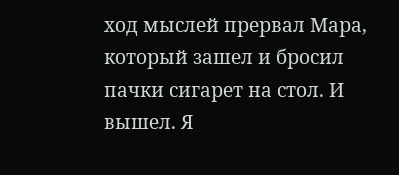ход мыслей прервал Мара, который зашел и бросил пачки сигарет на стол. И вышел. Я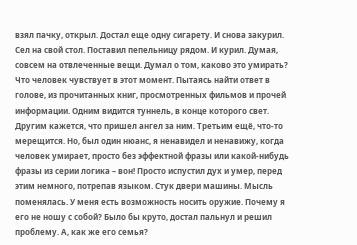взял пачку, открыл. Достал еще одну сигарету. И снова закурил. Сел на свой стол. Поставил пепельницу рядом. И курил. Думая, совсем на отвлеченные вещи. Думал о том, каково это умирать? Что человек чувствует в этот момент. Пытаясь найти ответ в голове, из прочитанных книг, просмотренных фильмов и прочей информации. Одним видится туннель, в конце которого свет. Другим кажется, что пришел ангел за ним. Третьим ещё, что-то мерещится. Но, был один нюанс, я ненавидел и ненавижу, когда человек умирает, просто без эффектной фразы или какой-нибудь фразы из серии логика – вон! Просто испустил дух и умер, перед этим немного, потрепав языком. Стук двери машины. Мысль поменялась. У меня есть возможность носить оружие. Почему я его не ношу с собой? Было бы круто, достал пальнул и решил проблему. А, как же его семья?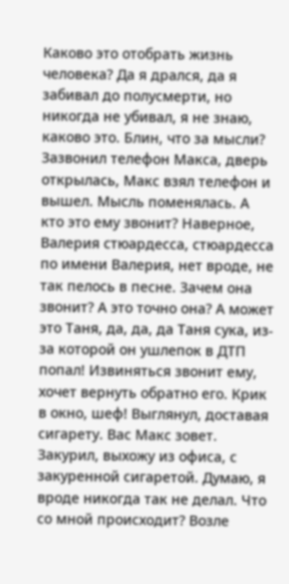Каково это отобрать жизнь человека? Да я дрался, да я забивал до полусмерти, но никогда не убивал, я не знаю, каково это. Блин, что за мысли? Зазвонил телефон Макса, дверь открылась, Макс взял телефон и вышел. Мысль поменялась. А кто это ему звонит? Наверное, Валерия стюардесса, стюардесса по имени Валерия, нет вроде, не так пелось в песне. Зачем она звонит? А это точно она? А может это Таня, да, да, да Таня сука, из-за которой он ушлепок в ДТП попал! Извиняться звонит ему, хочет вернуть обратно его. Крик в окно, шеф! Выглянул, доставая сигарету. Вас Макс зовет. Закурил, выхожу из офиса, с закуренной сигаретой. Думаю, я вроде никогда так не делал. Что со мной происходит? Возле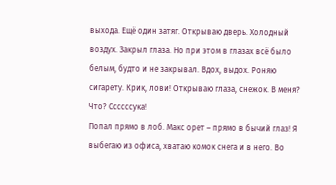выхода. Ещё один затяг. Открываю дверь. Холодный воздух. Закрыл глаза. Но при этом в глазах всё было белым, будто и не закрывал. Вдох, выдох. Роняю сигарету. Крик, лови! Открываю глаза, снежок. В меня? Что? Ссссссука!
Попал прямо в лоб. Макс орет – прямо в бычий глаз! Я выбегаю из офиса, хватаю комок снега и в него. Во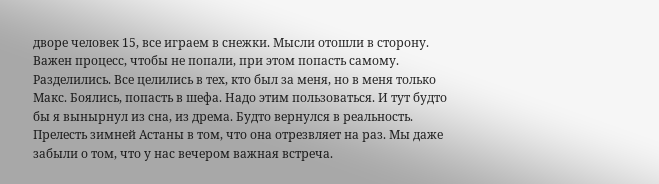дворе человек 15, все играем в снежки. Мысли отошли в сторону. Важен процесс, чтобы не попали, при этом попасть самому. Разделились. Все целились в тех, кто был за меня, но в меня только Макс. Боялись, попасть в шефа. Надо этим пользоваться. И тут будто бы я вынырнул из сна, из дрема. Будто вернулся в реальность. Прелесть зимней Астаны в том, что она отрезвляет на раз. Мы даже забыли о том, что у нас вечером важная встреча.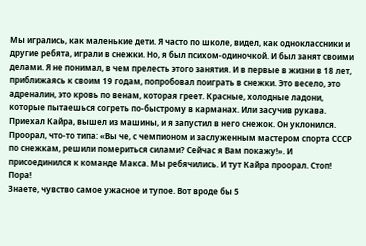Мы игрались, как маленькие дети. Я часто по школе, видел, как одноклассники и другие ребята, играли в снежки. Но, я был психом-одиночкой. И был занят своими делами. Я не понимал, в чем прелесть этого занятия. И в первые в жизни в 18 лет, приближаясь к своим 19 годам, попробовал поиграть в снежки. Это весело, это адреналин, это кровь по венам, которая греет. Красные, холодные ладони, которые пытаешься согреть по-быстрому в карманах. Или засучив рукава. Приехал Кайра, вышел из машины, и я запустил в него снежок. Он уклонился. Проорал, что-то типа: «Вы че, с чемпионом и заслуженным мастером спорта СССР по снежкам, решили помериться силами? Сейчас я Вам покажу!». И присоединился к команде Макса. Мы ребячились. И тут Кайра проорал. Стоп! Пора!
Знаете, чувство самое ужасное и тупое. Вот вроде бы 5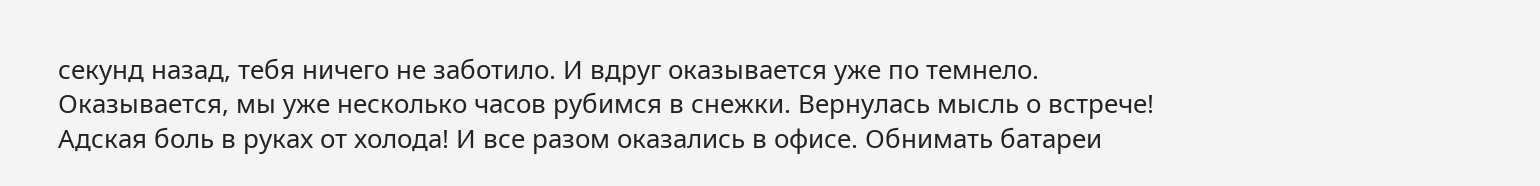секунд назад, тебя ничего не заботило. И вдруг оказывается уже по темнело. Оказывается, мы уже несколько часов рубимся в снежки. Вернулась мысль о встрече! Адская боль в руках от холода! И все разом оказались в офисе. Обнимать батареи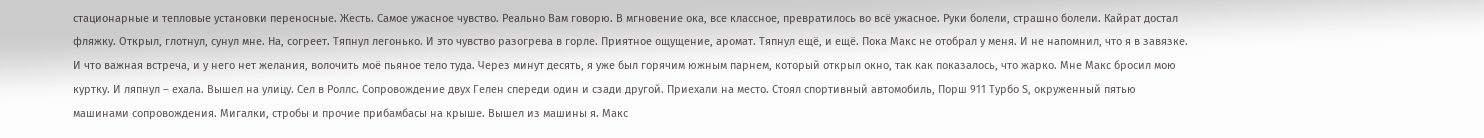стационарные и тепловые установки переносные. Жесть. Самое ужасное чувство. Реально Вам говорю. В мгновение ока, все классное, превратилось во всё ужасное. Руки болели, страшно болели. Кайрат достал фляжку. Открыл, глотнул, сунул мне. На, согреет. Тяпнул легонько. И это чувство разогрева в горле. Приятное ощущение, аромат. Тяпнул ещё, и ещё. Пока Макс не отобрал у меня. И не напомнил, что я в завязке. И что важная встреча, и у него нет желания, волочить моё пьяное тело туда. Через минут десять, я уже был горячим южным парнем, который открыл окно, так как показалось, что жарко. Мне Макс бросил мою куртку. И ляпнул – ехала. Вышел на улицу. Сел в Роллс. Сопровождение двух Гелен спереди один и сзади другой. Приехали на место. Стоял спортивный автомобиль, Порш 911 Турбо S, окруженный пятью машинами сопровождения. Мигалки, стробы и прочие прибамбасы на крыше. Вышел из машины я. Макс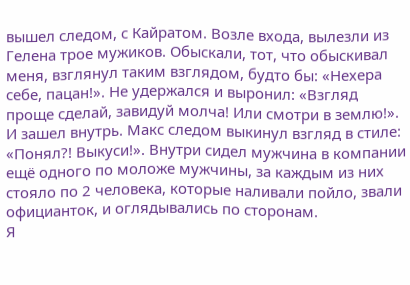вышел следом, с Кайратом. Возле входа, вылезли из Гелена трое мужиков. Обыскали, тот, что обыскивал меня, взглянул таким взглядом, будто бы: «Нехера себе, пацан!». Не удержался и выронил: «Взгляд проще сделай, завидуй молча! Или смотри в землю!». И зашел внутрь. Макс следом выкинул взгляд в стиле: «Понял?! Выкуси!». Внутри сидел мужчина в компании ещё одного по моложе мужчины, за каждым из них стояло по 2 человека, которые наливали пойло, звали официанток, и оглядывались по сторонам.
Я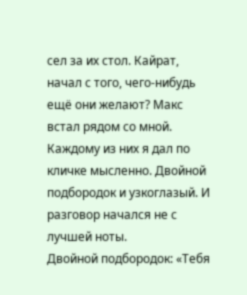сел за их стол. Кайрат, начал с того, чего-нибудь ещё они желают? Макс встал рядом со мной. Каждому из них я дал по кличке мысленно. Двойной подбородок и узкоглазый. И разговор начался не с лучшей ноты.
Двойной подбородок: «Тебя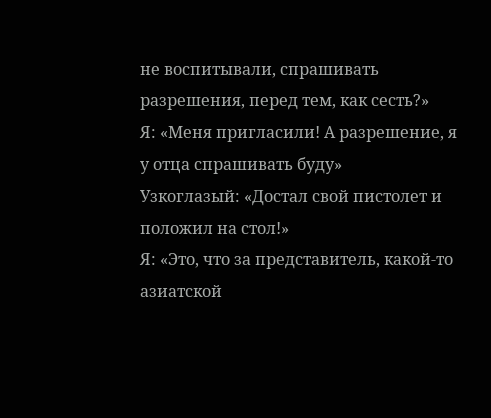не воспитывали, спрашивать разрешения, перед тем, как сесть?»
Я: «Меня пригласили! А разрешение, я у отца спрашивать буду»
Узкоглазый: «Достал свой пистолет и положил на стол!»
Я: «Это, что за представитель, какой-то азиатской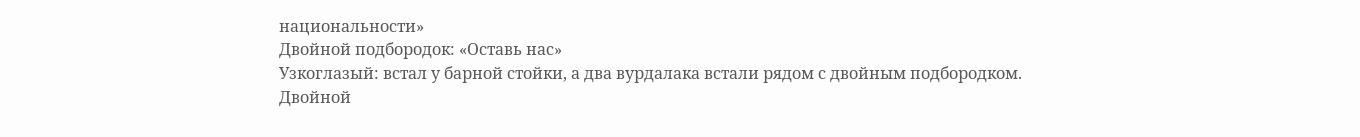национальности»
Двойной подбородок: «Оставь нас»
Узкоглазый: встал у барной стойки, а два вурдалака встали рядом с двойным подбородком.
Двойной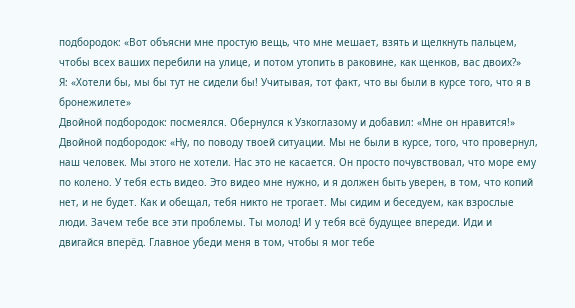подбородок: «Вот объясни мне простую вещь, что мне мешает, взять и щелкнуть пальцем, чтобы всех ваших перебили на улице, и потом утопить в раковине, как щенков, вас двоих?»
Я: «Хотели бы, мы бы тут не сидели бы! Учитывая, тот факт, что вы были в курсе того, что я в бронежилете»
Двойной подбородок: посмеялся. Обернулся к Узкоглазому и добавил: «Мне он нравится!»
Двойной подбородок: «Ну, по поводу твоей ситуации. Мы не были в курсе, того, что провернул, наш человек. Мы этого не хотели. Нас это не касается. Он просто почувствовал, что море ему по колено. У тебя есть видео. Это видео мне нужно, и я должен быть уверен, в том, что копий нет, и не будет. Как и обещал, тебя никто не трогает. Мы сидим и беседуем, как взрослые люди. Зачем тебе все эти проблемы. Ты молод! И у тебя всё будущее впереди. Иди и двигайся вперёд. Главное убеди меня в том, чтобы я мог тебе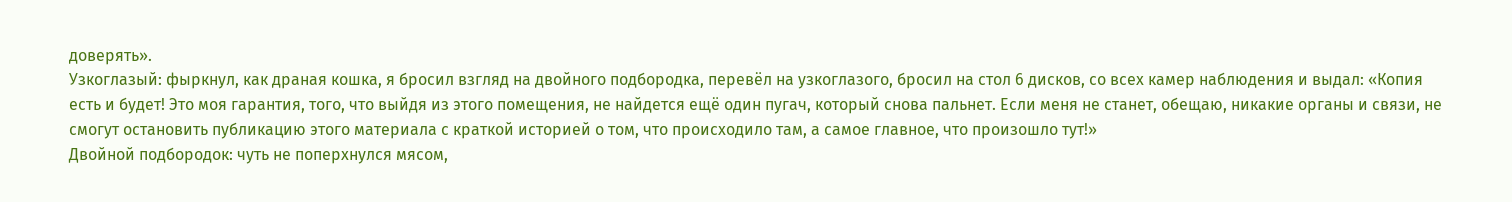доверять».
Узкоглазый: фыркнул, как драная кошка, я бросил взгляд на двойного подбородка, перевёл на узкоглазого, бросил на стол 6 дисков, со всех камер наблюдения и выдал: «Копия есть и будет! Это моя гарантия, того, что выйдя из этого помещения, не найдется ещё один пугач, который снова пальнет. Если меня не станет, обещаю, никакие органы и связи, не смогут остановить публикацию этого материала с краткой историей о том, что происходило там, а самое главное, что произошло тут!»
Двойной подбородок: чуть не поперхнулся мясом,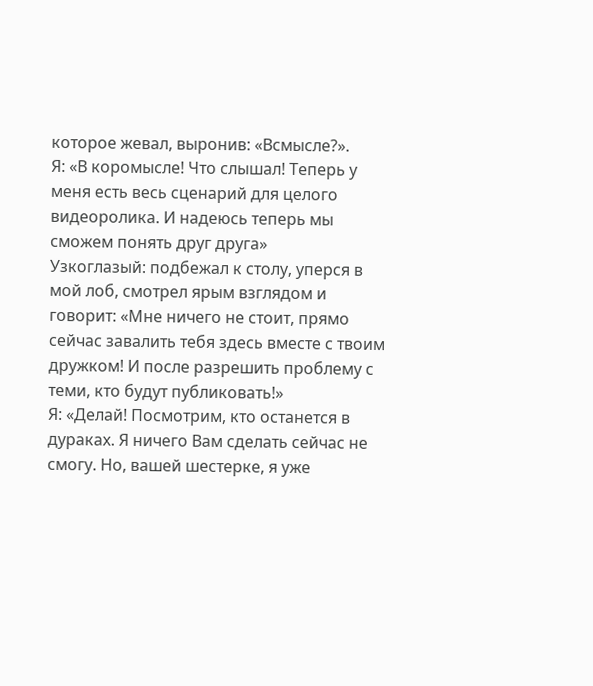которое жевал, выронив: «Всмысле?».
Я: «В коромысле! Что слышал! Теперь у меня есть весь сценарий для целого видеоролика. И надеюсь теперь мы сможем понять друг друга»
Узкоглазый: подбежал к столу, уперся в мой лоб, смотрел ярым взглядом и говорит: «Мне ничего не стоит, прямо сейчас завалить тебя здесь вместе с твоим дружком! И после разрешить проблему с теми, кто будут публиковать!»
Я: «Делай! Посмотрим, кто останется в дураках. Я ничего Вам сделать сейчас не смогу. Но, вашей шестерке, я уже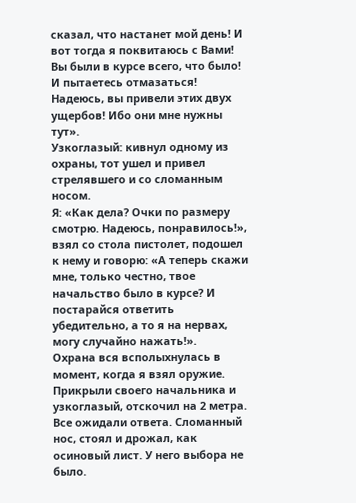сказал, что настанет мой день! И вот тогда я поквитаюсь с Вами! Вы были в курсе всего, что было! И пытаетесь отмазаться! Надеюсь, вы привели этих двух ущербов! Ибо они мне нужны тут».
Узкоглазый: кивнул одному из охраны, тот ушел и привел стрелявшего и со сломанным носом.
Я: «Как дела? Очки по размеру смотрю. Надеюсь, понравилось!», взял со стола пистолет, подошел к нему и говорю: «А теперь скажи мне, только честно, твое начальство было в курсе? И постарайся ответить убедительно, а то я на нервах, могу случайно нажать!».
Охрана вся всполыхнулась в момент, когда я взял оружие. Прикрыли своего начальника и узкоглазый, отскочил на 2 метра. Все ожидали ответа. Сломанный нос, стоял и дрожал, как осиновый лист. У него выбора не было.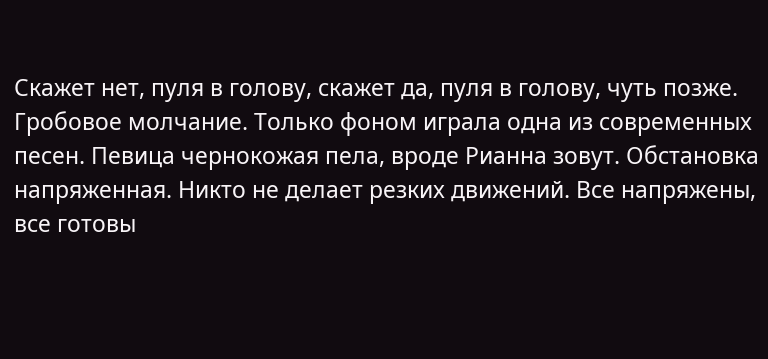Скажет нет, пуля в голову, скажет да, пуля в голову, чуть позже. Гробовое молчание. Только фоном играла одна из современных песен. Певица чернокожая пела, вроде Рианна зовут. Обстановка напряженная. Никто не делает резких движений. Все напряжены, все готовы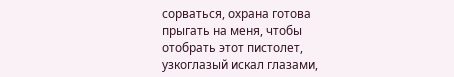сорваться, охрана готова прыгать на меня, чтобы отобрать этот пистолет, узкоглазый искал глазами,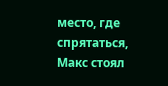место, где спрятаться, Макс стоял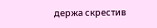держа скрестив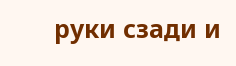руки сзади и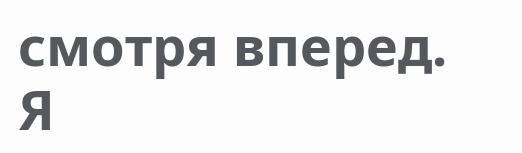смотря вперед. Я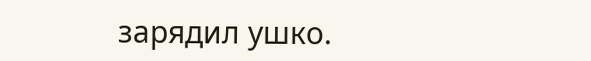зарядил ушко.